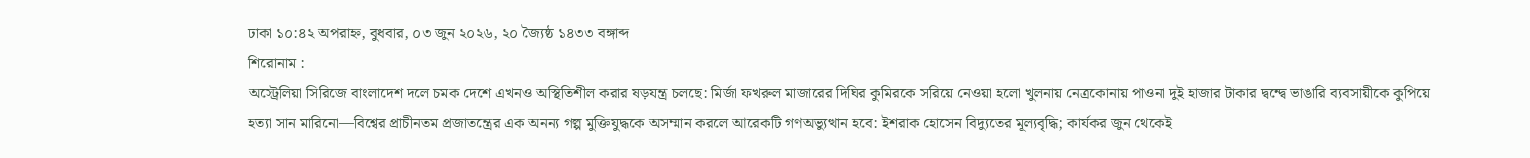ঢাকা ১০:৪২ অপরাহ্ন, বুধবার, ০৩ জুন ২০২৬, ২০ জ্যৈষ্ঠ ১৪৩৩ বঙ্গাব্দ
শিরোনাম :
অস্ট্রেলিয়া সিরিজে বাংলাদেশ দলে চমক দেশে এখনও অস্থিতিশীল করার ষড়যন্ত্র চলছে: মির্জা ফখরুল মাজারের দিঘির কুমিরকে সরিয়ে নেওয়া হলো খুলনায় নেত্রকোনায় পাওনা দুই হাজার টাকার দ্বন্দ্বে ভাঙারি ব্যবসায়ীকে কুপিয়ে হত্যা সান মারিনো—বিশ্বের প্রাচীনতম প্রজাতন্ত্রের এক অনন্য গল্প মুক্তিযুদ্ধকে অসম্মান করলে আরেকটি গণঅভ্যুত্থান হবে: ইশরাক হোসেন বিদ্যুতের মূল্যবৃদ্ধি; কার্যকর জুন থেকেই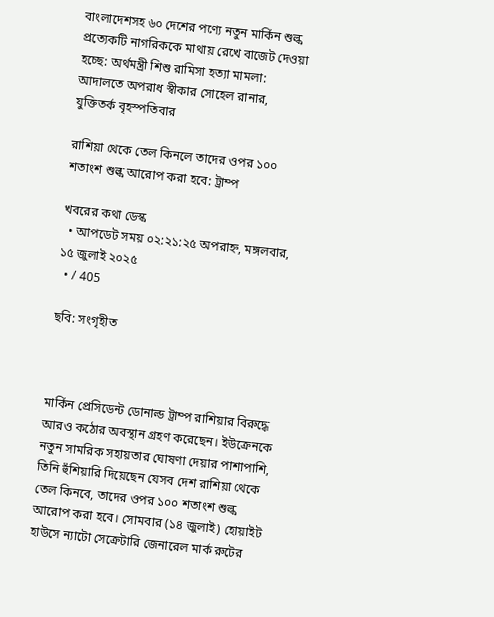বাংলাদেশসহ ৬০ দেশের পণ্যে নতুন মার্কিন শুল্ক প্রত্যেকটি নাগরিককে মাথায় রেখে বাজেট দেওয়া হচ্ছে: অর্থমন্ত্রী শিশু রামিসা হত্যা মামলা: আদালতে অপরাধ স্বীকার সোহেল রানার, যুক্তিতর্ক বৃহস্পতিবার

রাশিয়া থেকে তেল কিনলে তাদের ওপর ১০০ শতাংশ শুল্ক আরোপ করা হবে: ট্রাম্প

খবরের কথা ডেস্ক
  • আপডেট সময় ০২:২১:২৫ অপরাহ্ন, মঙ্গলবার, ১৫ জুলাই ২০২৫
  • / 405

ছবি: সংগৃহীত



মার্কিন প্রেসিডেন্ট ডোনাল্ড ট্রাম্প রাশিয়ার বিরুদ্ধে আরও কঠোর অবস্থান গ্রহণ করেছেন। ইউক্রেনকে নতুন সামরিক সহায়তার ঘোষণা দেয়ার পাশাপাশি, তিনি হুঁশিয়ারি দিয়েছেন যেসব দেশ রাশিয়া থেকে তেল কিনবে, তাদের ওপর ১০০ শতাংশ শুল্ক আরোপ করা হবে। সোমবার (১৪ জুলাই) হোয়াইট হাউসে ন্যাটো সেক্রেটারি জেনারেল মার্ক রুটের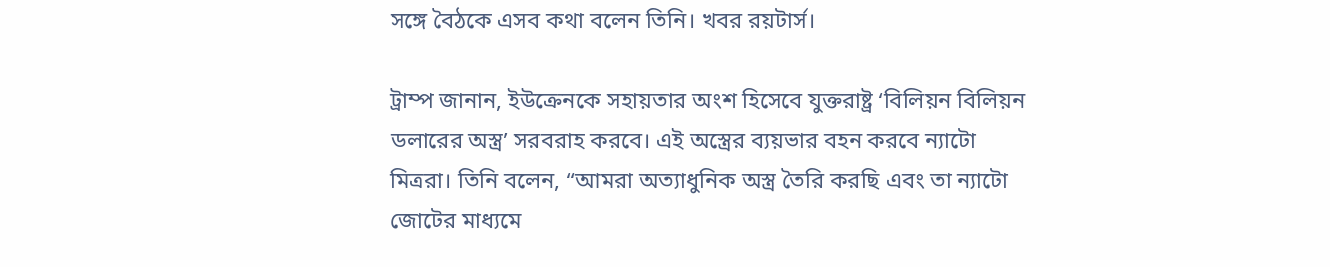সঙ্গে বৈঠকে এসব কথা বলেন তিনি। খবর রয়টার্স।

ট্রাম্প জানান, ইউক্রেনকে সহায়তার অংশ হিসেবে যুক্তরাষ্ট্র ‘বিলিয়ন বিলিয়ন ডলারের অস্ত্র’ সরবরাহ করবে। এই অস্ত্রের ব্যয়ভার বহন করবে ন্যাটো মিত্ররা। তিনি বলেন, “আমরা অত্যাধুনিক অস্ত্র তৈরি করছি এবং তা ন্যাটো জোটের মাধ্যমে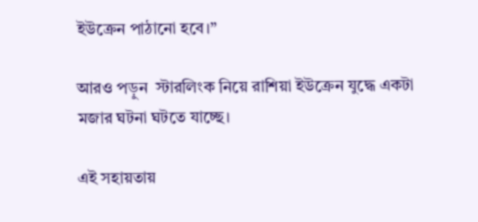ইউক্রেন পাঠানো হবে।”

আরও পড়ুন  স্টারলিংক নিয়ে রাশিয়া ইউক্রেন যুদ্ধে একটা মজার ঘটনা ঘটতে যাচ্ছে।

এই সহায়তায়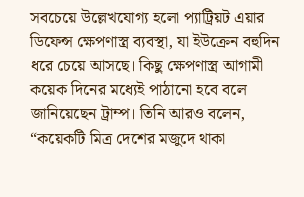সবচেয়ে উল্লেখযোগ্য হলো প্যাট্রিয়ট এয়ার ডিফেন্স ক্ষেপণাস্ত্র ব্যবস্থা, যা ইউক্রেন বহুদিন ধরে চেয়ে আসছে। কিছু ক্ষেপণাস্ত্র আগামী কয়েক দিনের মধ্যেই পাঠানো হবে বলে জানিয়েছেন ট্রাম্প। তিনি আরও বলেন, “কয়েকটি মিত্র দেশের মজুদে থাকা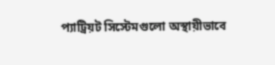প্যাট্রিয়ট সিস্টেমগুলো অস্থায়ীভাবে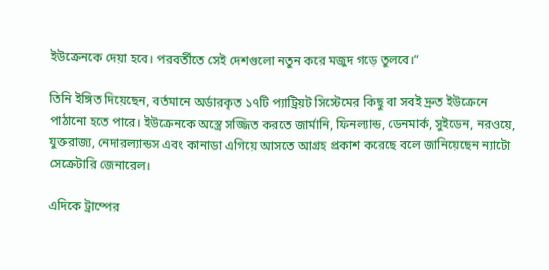ইউক্রেনকে দেয়া হবে। পরবর্তীতে সেই দেশগুলো নতুন করে মজুদ গড়ে তুলবে।”

তিনি ইঙ্গিত দিয়েছেন, বর্তমানে অর্ডারকৃত ১৭টি প্যাট্রিয়ট সিস্টেমের কিছু বা সবই দ্রুত ইউক্রেনে পাঠানো হতে পারে। ইউক্রেনকে অস্ত্রে সজ্জিত করতে জার্মানি, ফিনল্যান্ড, ডেনমার্ক, সুইডেন, নরওয়ে, যুক্তরাজ্য, নেদারল্যান্ডস এবং কানাডা এগিয়ে আসতে আগ্রহ প্রকাশ করেছে বলে জানিয়েছেন ন্যাটো সেক্রেটারি জেনারেল।

এদিকে ট্রাম্পের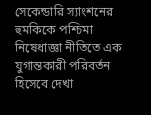সেকেন্ডারি স্যাংশনের হুমকিকে পশ্চিমা নিষেধাজ্ঞা নীতিতে এক যুগান্তকারী পরিবর্তন হিসেবে দেখা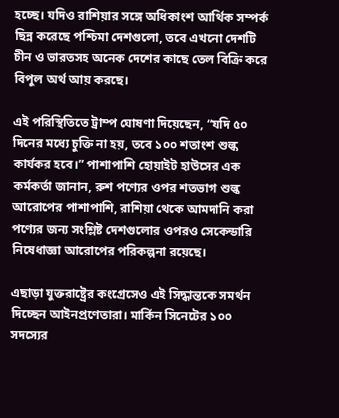হচ্ছে। যদিও রাশিয়ার সঙ্গে অধিকাংশ আর্থিক সম্পর্ক ছিন্ন করেছে পশ্চিমা দেশগুলো, তবে এখনো দেশটি চীন ও ভারতসহ অনেক দেশের কাছে তেল বিক্রি করে বিপুল অর্থ আয় করছে।

এই পরিস্থিতিতে ট্রাম্প ঘোষণা দিয়েছেন, “যদি ৫০ দিনের মধ্যে চুক্তি না হয়, তবে ১০০ শতাংশ শুল্ক কার্যকর হবে।” পাশাপাশি হোয়াইট হাউসের এক কর্মকর্তা জানান, রুশ পণ্যের ওপর শতভাগ শুল্ক আরোপের পাশাপাশি, রাশিয়া থেকে আমদানি করা পণ্যের জন্য সংশ্লিষ্ট দেশগুলোর ওপরও সেকেন্ডারি নিষেধাজ্ঞা আরোপের পরিকল্পনা রয়েছে।

এছাড়া যুক্তরাষ্ট্রের কংগ্রেসেও এই সিদ্ধান্তকে সমর্থন দিচ্ছেন আইনপ্রণেতারা। মার্কিন সিনেটের ১০০ সদস্যের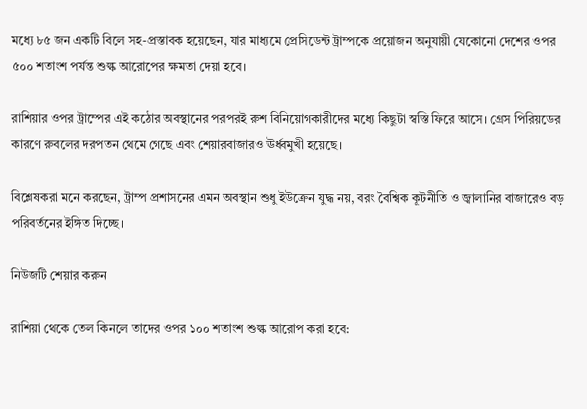মধ্যে ৮৫ জন একটি বিলে সহ-প্রস্তাবক হয়েছেন, যার মাধ্যমে প্রেসিডেন্ট ট্রাম্পকে প্রয়োজন অনুযায়ী যেকোনো দেশের ওপর ৫০০ শতাংশ পর্যন্ত শুল্ক আরোপের ক্ষমতা দেয়া হবে।

রাশিয়ার ওপর ট্রাম্পের এই কঠোর অবস্থানের পরপরই রুশ বিনিয়োগকারীদের মধ্যে কিছুটা স্বস্তি ফিরে আসে। গ্রেস পিরিয়ডের কারণে রুবলের দরপতন থেমে গেছে এবং শেয়ারবাজারও ঊর্ধ্বমুখী হয়েছে।

বিশ্লেষকরা মনে করছেন, ট্রাম্প প্রশাসনের এমন অবস্থান শুধু ইউক্রেন যুদ্ধ নয়, বরং বৈশ্বিক কূটনীতি ও জ্বালানির বাজারেও বড় পরিবর্তনের ইঙ্গিত দিচ্ছে।

নিউজটি শেয়ার করুন

রাশিয়া থেকে তেল কিনলে তাদের ওপর ১০০ শতাংশ শুল্ক আরোপ করা হবে: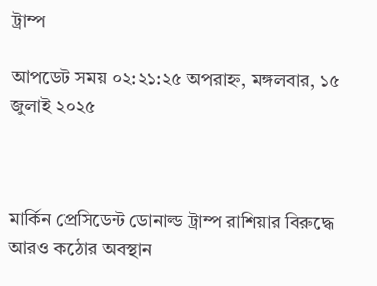ট্রাম্প

আপডেট সময় ০২:২১:২৫ অপরাহ্ন, মঙ্গলবার, ১৫ জুলাই ২০২৫



মার্কিন প্রেসিডেন্ট ডোনাল্ড ট্রাম্প রাশিয়ার বিরুদ্ধে আরও কঠোর অবস্থান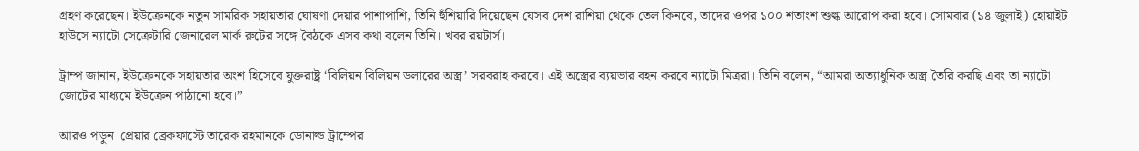গ্রহণ করেছেন। ইউক্রেনকে নতুন সামরিক সহায়তার ঘোষণা দেয়ার পাশাপাশি, তিনি হুঁশিয়ারি দিয়েছেন যেসব দেশ রাশিয়া থেকে তেল কিনবে, তাদের ওপর ১০০ শতাংশ শুল্ক আরোপ করা হবে। সোমবার (১৪ জুলাই) হোয়াইট হাউসে ন্যাটো সেক্রেটারি জেনারেল মার্ক রুটের সঙ্গে বৈঠকে এসব কথা বলেন তিনি। খবর রয়টার্স।

ট্রাম্প জানান, ইউক্রেনকে সহায়তার অংশ হিসেবে যুক্তরাষ্ট্র ‘বিলিয়ন বিলিয়ন ডলারের অস্ত্র’ সরবরাহ করবে। এই অস্ত্রের ব্যয়ভার বহন করবে ন্যাটো মিত্ররা। তিনি বলেন, “আমরা অত্যাধুনিক অস্ত্র তৈরি করছি এবং তা ন্যাটো জোটের মাধ্যমে ইউক্রেন পাঠানো হবে।”

আরও পড়ুন  প্রেয়ার ব্রেকফাস্টে তারেক রহমানকে ডোনাল্ড ট্রাম্পের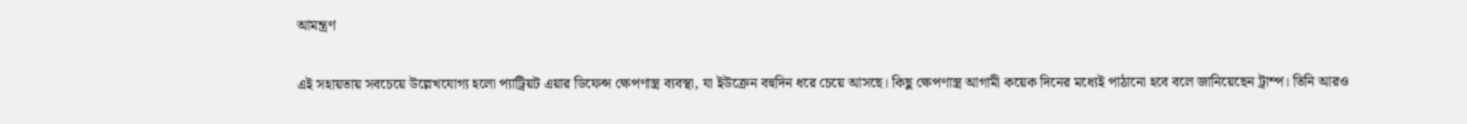আমন্ত্রণ

এই সহায়তায় সবচেয়ে উল্লেখযোগ্য হলো প্যাট্রিয়ট এয়ার ডিফেন্স ক্ষেপণাস্ত্র ব্যবস্থা, যা ইউক্রেন বহুদিন ধরে চেয়ে আসছে। কিছু ক্ষেপণাস্ত্র আগামী কয়েক দিনের মধ্যেই পাঠানো হবে বলে জানিয়েছেন ট্রাম্প। তিনি আরও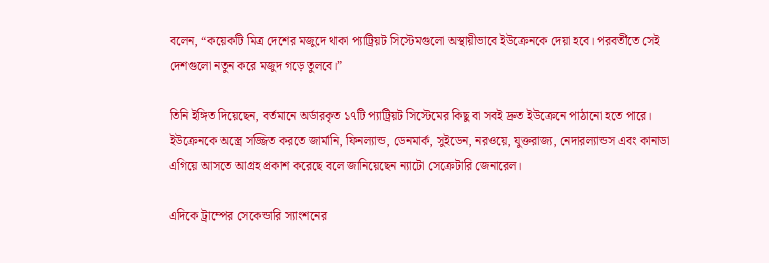বলেন, “কয়েকটি মিত্র দেশের মজুদে থাকা প্যাট্রিয়ট সিস্টেমগুলো অস্থায়ীভাবে ইউক্রেনকে দেয়া হবে। পরবর্তীতে সেই দেশগুলো নতুন করে মজুদ গড়ে তুলবে।”

তিনি ইঙ্গিত দিয়েছেন, বর্তমানে অর্ডারকৃত ১৭টি প্যাট্রিয়ট সিস্টেমের কিছু বা সবই দ্রুত ইউক্রেনে পাঠানো হতে পারে। ইউক্রেনকে অস্ত্রে সজ্জিত করতে জার্মানি, ফিনল্যান্ড, ডেনমার্ক, সুইডেন, নরওয়ে, যুক্তরাজ্য, নেদারল্যান্ডস এবং কানাডা এগিয়ে আসতে আগ্রহ প্রকাশ করেছে বলে জানিয়েছেন ন্যাটো সেক্রেটারি জেনারেল।

এদিকে ট্রাম্পের সেকেন্ডারি স্যাংশনের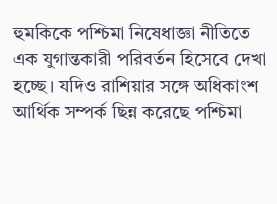হুমকিকে পশ্চিমা নিষেধাজ্ঞা নীতিতে এক যুগান্তকারী পরিবর্তন হিসেবে দেখা হচ্ছে। যদিও রাশিয়ার সঙ্গে অধিকাংশ আর্থিক সম্পর্ক ছিন্ন করেছে পশ্চিমা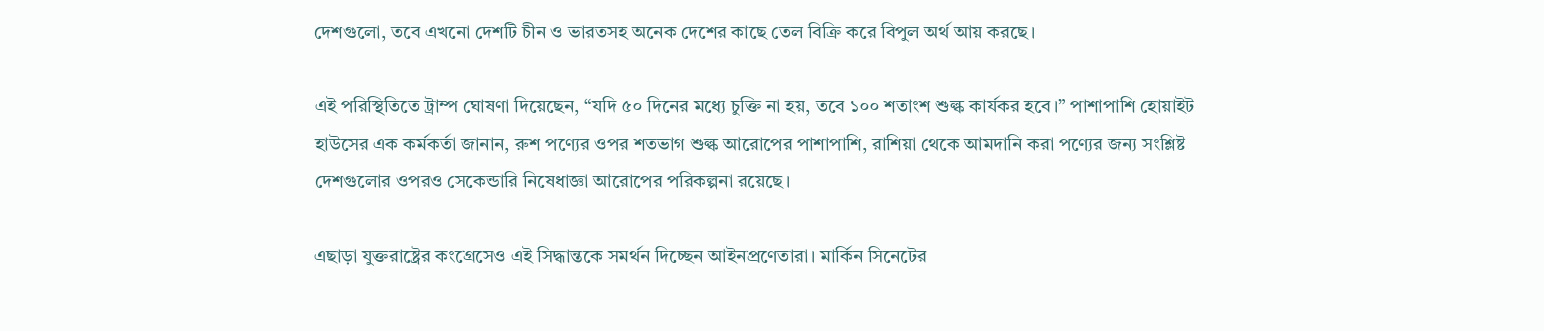দেশগুলো, তবে এখনো দেশটি চীন ও ভারতসহ অনেক দেশের কাছে তেল বিক্রি করে বিপুল অর্থ আয় করছে।

এই পরিস্থিতিতে ট্রাম্প ঘোষণা দিয়েছেন, “যদি ৫০ দিনের মধ্যে চুক্তি না হয়, তবে ১০০ শতাংশ শুল্ক কার্যকর হবে।” পাশাপাশি হোয়াইট হাউসের এক কর্মকর্তা জানান, রুশ পণ্যের ওপর শতভাগ শুল্ক আরোপের পাশাপাশি, রাশিয়া থেকে আমদানি করা পণ্যের জন্য সংশ্লিষ্ট দেশগুলোর ওপরও সেকেন্ডারি নিষেধাজ্ঞা আরোপের পরিকল্পনা রয়েছে।

এছাড়া যুক্তরাষ্ট্রের কংগ্রেসেও এই সিদ্ধান্তকে সমর্থন দিচ্ছেন আইনপ্রণেতারা। মার্কিন সিনেটের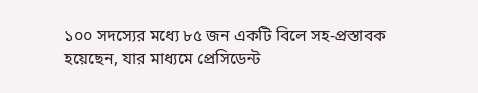১০০ সদস্যের মধ্যে ৮৫ জন একটি বিলে সহ-প্রস্তাবক হয়েছেন, যার মাধ্যমে প্রেসিডেন্ট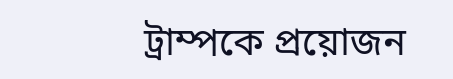ট্রাম্পকে প্রয়োজন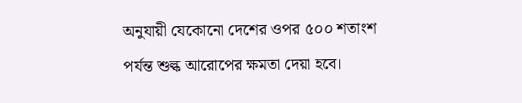অনুযায়ী যেকোনো দেশের ওপর ৫০০ শতাংশ পর্যন্ত শুল্ক আরোপের ক্ষমতা দেয়া হবে।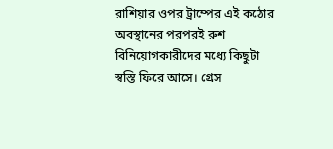রাশিয়ার ওপর ট্রাম্পের এই কঠোর অবস্থানের পরপরই রুশ বিনিয়োগকারীদের মধ্যে কিছুটা স্বস্তি ফিরে আসে। গ্রেস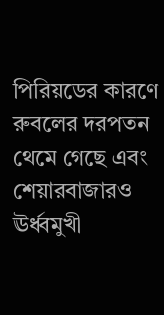পিরিয়ডের কারণে রুবলের দরপতন থেমে গেছে এবং শেয়ারবাজারও ঊর্ধ্বমুখী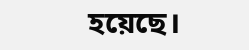হয়েছে।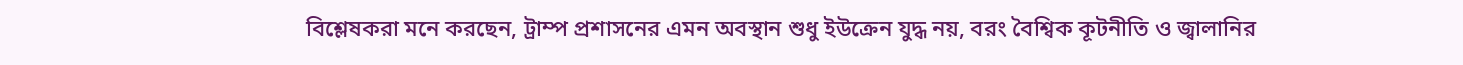বিশ্লেষকরা মনে করছেন, ট্রাম্প প্রশাসনের এমন অবস্থান শুধু ইউক্রেন যুদ্ধ নয়, বরং বৈশ্বিক কূটনীতি ও জ্বালানির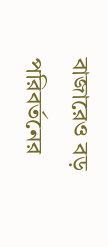বাজারেও বড় পরিবর্তনের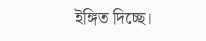ইঙ্গিত দিচ্ছে।